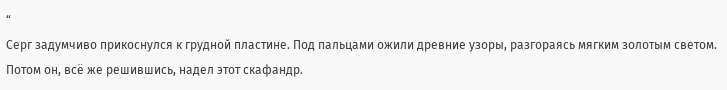“
Серг задумчиво прикоснулся к грудной пластине. Под пальцами ожили древние узоры, разгораясь мягким золотым светом.
Потом он, всё же решившись, надел этот скафандр.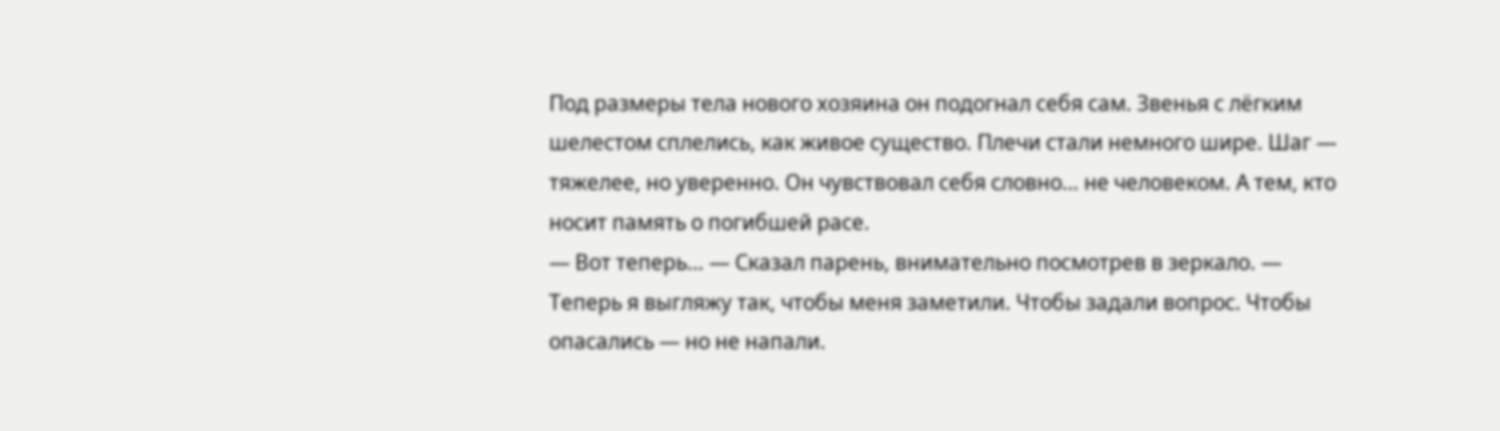Под размеры тела нового хозяина он подогнал себя сам. Звенья с лёгким шелестом сплелись, как живое существо. Плечи стали немного шире. Шаг — тяжелее, но уверенно. Он чувствовал себя словно… не человеком. А тем, кто носит память о погибшей расе.
— Вот теперь… — Сказал парень, внимательно посмотрев в зеркало. — Теперь я выгляжу так, чтобы меня заметили. Чтобы задали вопрос. Чтобы опасались — но не напали.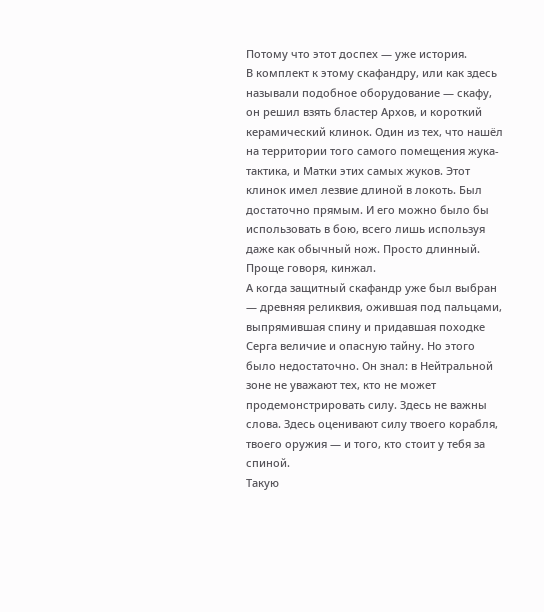Потому что этот доспех — уже история.
В комплект к этому скафандру, или как здесь называли подобное оборудование — скафу, он решил взять бластер Архов, и короткий керамический клинок. Один из тех, что нашёл на территории того самого помещения жука-тактика, и Матки этих самых жуков. Этот клинок имел лезвие длиной в локоть. Был достаточно прямым. И его можно было бы использовать в бою, всего лишь используя даже как обычный нож. Просто длинный. Проще говоря, кинжал.
А когда защитный скафандр уже был выбран — древняя реликвия, ожившая под пальцами, выпрямившая спину и придавшая походке Серга величие и опасную тайну. Но этого было недостаточно. Он знал: в Нейтральной зоне не уважают тех, кто не может продемонстрировать силу. Здесь не важны слова. Здесь оценивают силу твоего корабля, твоего оружия — и того, кто стоит у тебя за спиной.
Такую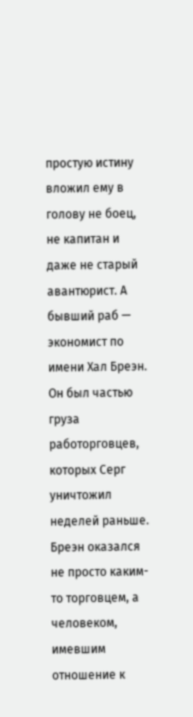простую истину вложил ему в голову не боец, не капитан и даже не старый авантюрист. А бывший раб — экономист по имени Хал Бреэн. Он был частью груза работорговцев, которых Серг уничтожил неделей раньше. Бреэн оказался не просто каким-то торговцем, а человеком, имевшим отношение к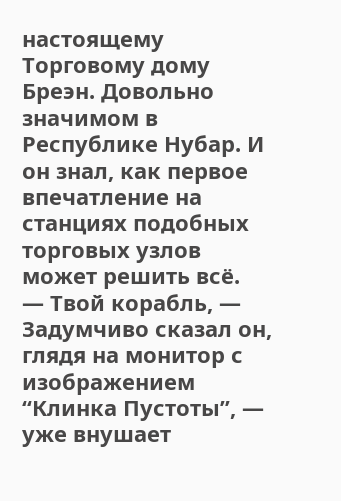настоящему Торговому дому Бреэн. Довольно значимом в Республике Нубар. И он знал, как первое впечатление на станциях подобных торговых узлов может решить всё.
— Твой корабль, — Задумчиво сказал он, глядя на монитор с изображением “Клинка Пустоты”, — уже внушает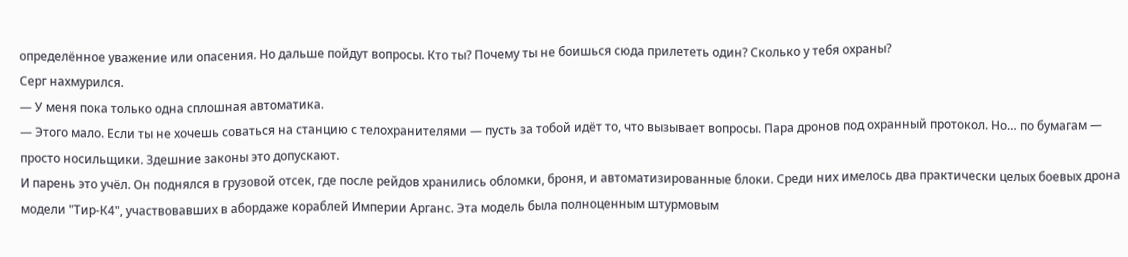определённое уважение или опасения. Но дальше пойдут вопросы. Кто ты? Почему ты не боишься сюда прилететь один? Сколько у тебя охраны?
Серг нахмурился.
— У меня пока только одна сплошная автоматика.
— Этого мало. Если ты не хочешь соваться на станцию с телохранителями — пусть за тобой идёт то, что вызывает вопросы. Пара дронов под охранный протокол. Но… по бумагам — просто носильщики. Здешние законы это допускают.
И парень это учёл. Он поднялся в грузовой отсек, где после рейдов хранились обломки, броня, и автоматизированные блоки. Среди них имелось два практически целых боевых дрона модели "Тир-К4", участвовавших в абордаже кораблей Империи Арганс. Эта модель была полноценным штурмовым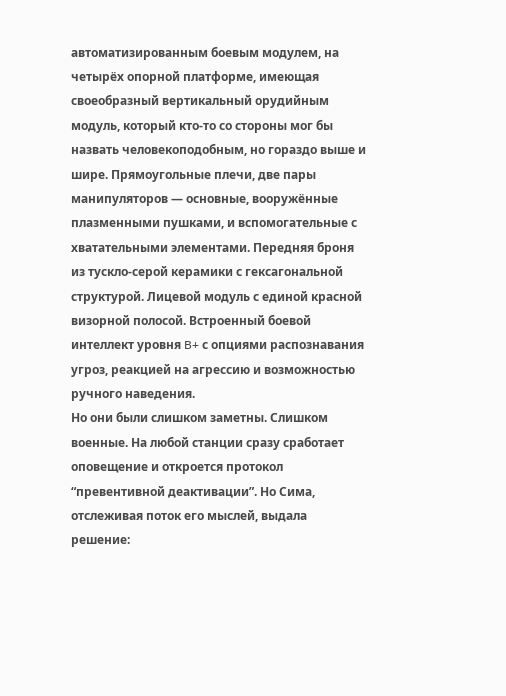автоматизированным боевым модулем, на четырёх опорной платформе, имеющая своеобразный вертикальный орудийным модуль, который кто-то со стороны мог бы назвать человекоподобным, но гораздо выше и шире. Прямоугольные плечи, две пары манипуляторов — основные, вооружённые плазменными пушками, и вспомогательные с хватательными элементами. Передняя броня из тускло-серой керамики с гексагональной структурой. Лицевой модуль с единой красной визорной полосой. Встроенный боевой интеллект уровня B+ с опциями распознавания угроз, реакцией на агрессию и возможностью ручного наведения.
Но они были слишком заметны. Слишком военные. На любой станции сразу сработает оповещение и откроется протокол “превентивной деактивации”. Но Сима, отслеживая поток его мыслей, выдала решение: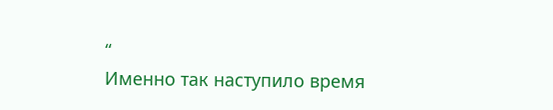“
Именно так наступило время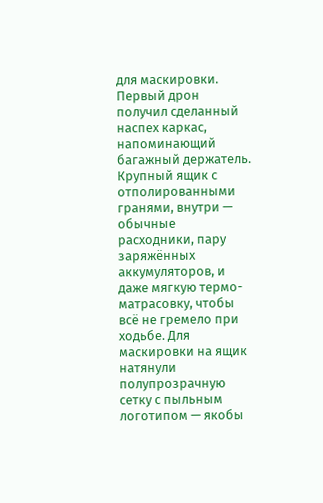для маскировки. Первый дрон получил сделанный наспех каркас, напоминающий багажный держатель. Крупный ящик с отполированными гранями, внутри — обычные расходники, пару заряжённых аккумуляторов, и даже мягкую термо-матрасовку, чтобы всё не гремело при ходьбе. Для маскировки на ящик натянули полупрозрачную сетку с пыльным логотипом — якобы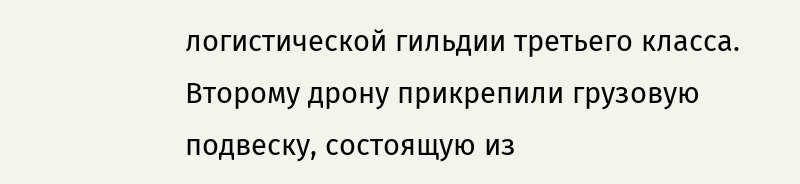логистической гильдии третьего класса. Второму дрону прикрепили грузовую подвеску, состоящую из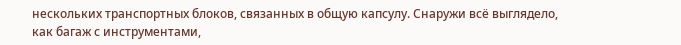нескольких транспортных блоков, связанных в общую капсулу. Снаружи всё выглядело, как багаж с инструментами,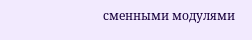сменными модулями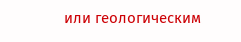или геологическим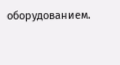оборудованием.